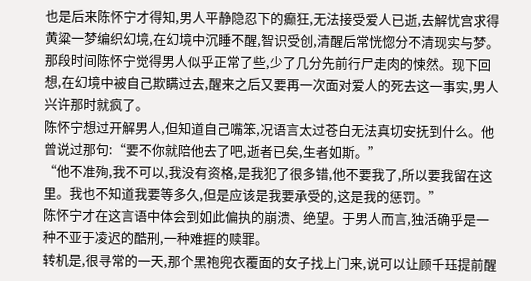也是后来陈怀宁才得知,男人平静隐忍下的癫狂,无法接受爱人已逝,去解忧宫求得黄粱一梦编织幻境,在幻境中沉睡不醒,智识受创,清醒后常恍惚分不清现实与梦。
那段时间陈怀宁觉得男人似乎正常了些,少了几分先前行尸走肉的悚然。现下回想,在幻境中被自己欺瞒过去,醒来之后又要再一次面对爱人的死去这一事实,男人兴许那时就疯了。
陈怀宁想过开解男人,但知道自己嘴笨,况语言太过苍白无法真切安抚到什么。他曾说过那句:“要不你就陪他去了吧,逝者已矣,生者如斯。”
“他不准殉,我不可以,我没有资格,是我犯了很多错,他不要我了,所以要我留在这里。我也不知道我要等多久,但是应该是我要承受的,这是我的惩罚。”
陈怀宁才在这言语中体会到如此偏执的崩溃、绝望。于男人而言,独活确乎是一种不亚于凌迟的酷刑,一种难捱的赎罪。
转机是,很寻常的一天,那个黑袍兜衣覆面的女子找上门来,说可以让顾千珏提前醒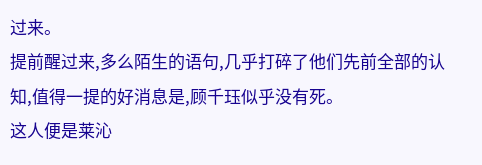过来。
提前醒过来,多么陌生的语句,几乎打碎了他们先前全部的认知,值得一提的好消息是,顾千珏似乎没有死。
这人便是莱沁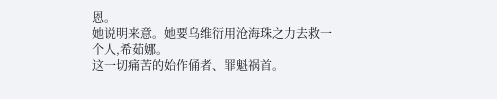恩。
她说明来意。她要乌维衍用沧海珠之力去救一个人,希茹娜。
这一切痛苦的始作俑者、罪魁祸首。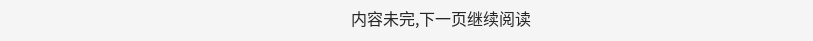内容未完,下一页继续阅读